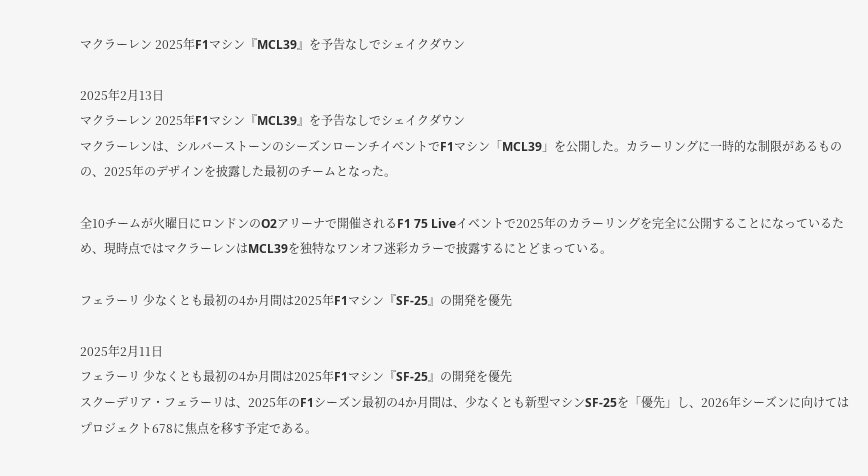マクラーレン 2025年F1マシン『MCL39』を予告なしでシェイクダウン

2025年2月13日
マクラーレン 2025年F1マシン『MCL39』を予告なしでシェイクダウン
マクラーレンは、シルバーストーンのシーズンローンチイベントでF1マシン「MCL39」を公開した。カラーリングに一時的な制限があるものの、2025年のデザインを披露した最初のチームとなった。

全10チームが火曜日にロンドンのO2アリーナで開催されるF1 75 Liveイベントで2025年のカラーリングを完全に公開することになっているため、現時点ではマクラーレンはMCL39を独特なワンオフ迷彩カラーで披露するにとどまっている。

フェラーリ 少なくとも最初の4か月間は2025年F1マシン『SF-25』の開発を優先

2025年2月11日
フェラーリ 少なくとも最初の4か月間は2025年F1マシン『SF-25』の開発を優先
スクーデリア・フェラーリは、2025年のF1シーズン最初の4か月間は、少なくとも新型マシンSF-25を「優先」し、2026年シーズンに向けてはプロジェクト678に焦点を移す予定である。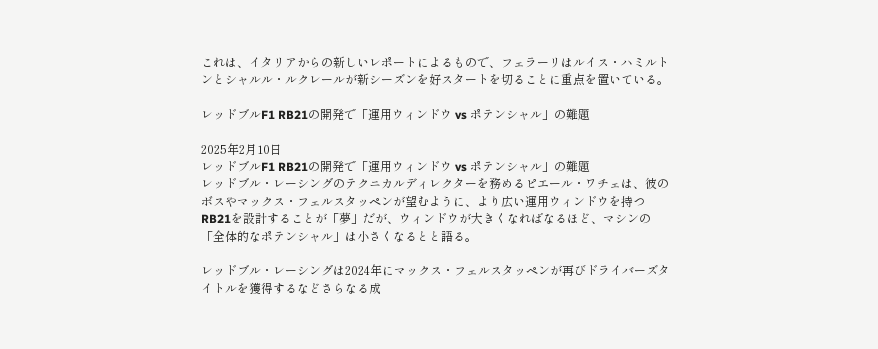これは、イタリアからの新しいレポートによるもので、フェラーリはルイス・ハミルトンとシャルル・ルクレールが新シーズンを好スタートを切ることに重点を置いている。

レッドブルF1 RB21の開発で「運用ウィンドウ vs ポテンシャル」の難題

2025年2月10日
レッドブルF1 RB21の開発で「運用ウィンドウ vs ポテンシャル」の難題
レッドブル・レーシングのテクニカルディレクターを務めるピエール・ワチェは、彼のボスやマックス・フェルスタッペンが望むように、より広い運用ウィンドウを持つRB21を設計することが「夢」だが、ウィンドウが大きくなればなるほど、マシンの「全体的なポテンシャル」は小さくなるとと語る。

レッドブル・レーシングは2024年にマックス・フェルスタッペンが再びドライバーズタイトルを獲得するなどさらなる成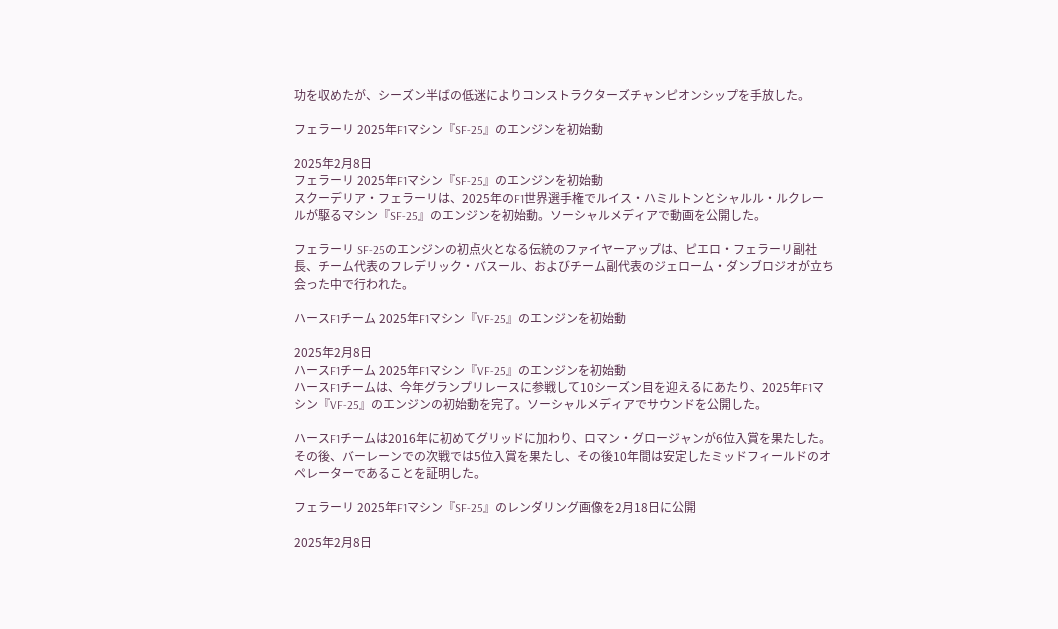功を収めたが、シーズン半ばの低迷によりコンストラクターズチャンピオンシップを手放した。

フェラーリ 2025年F1マシン『SF-25』のエンジンを初始動

2025年2月8日
フェラーリ 2025年F1マシン『SF-25』のエンジンを初始動
スクーデリア・フェラーリは、2025年のF1世界選手権でルイス・ハミルトンとシャルル・ルクレールが駆るマシン『SF-25』のエンジンを初始動。ソーシャルメディアで動画を公開した。

フェラーリ SF-25のエンジンの初点火となる伝統のファイヤーアップは、ピエロ・フェラーリ副社長、チーム代表のフレデリック・バスール、およびチーム副代表のジェローム・ダンブロジオが立ち会った中で行われた。

ハースF1チーム 2025年F1マシン『VF-25』のエンジンを初始動

2025年2月8日
ハースF1チーム 2025年F1マシン『VF-25』のエンジンを初始動
ハースF1チームは、今年グランプリレースに参戦して10シーズン目を迎えるにあたり、2025年F1マシン『VF-25』のエンジンの初始動を完了。ソーシャルメディアでサウンドを公開した。

ハースF1チームは2016年に初めてグリッドに加わり、ロマン・グロージャンが6位入賞を果たした。その後、バーレーンでの次戦では5位入賞を果たし、その後10年間は安定したミッドフィールドのオペレーターであることを証明した。

フェラーリ 2025年F1マシン『SF-25』のレンダリング画像を2月18日に公開

2025年2月8日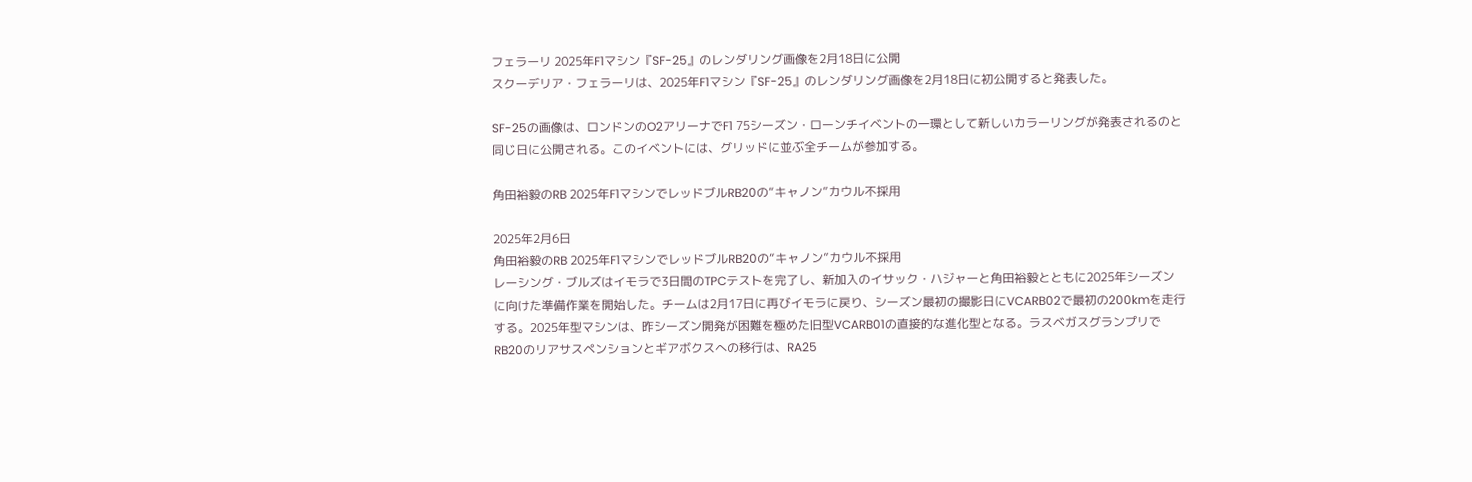フェラーリ 2025年F1マシン『SF-25』のレンダリング画像を2月18日に公開
スクーデリア・フェラーリは、2025年F1マシン『SF-25』のレンダリング画像を2月18日に初公開すると発表した。

SF-25の画像は、ロンドンのO2アリーナでF1 75シーズン・ローンチイベントの一環として新しいカラーリングが発表されるのと同じ日に公開される。このイベントには、グリッドに並ぶ全チームが参加する。

角田裕毅のRB 2025年F1マシンでレッドブルRB20の“キャノン”カウル不採用

2025年2月6日
角田裕毅のRB 2025年F1マシンでレッドブルRB20の“キャノン”カウル不採用
レーシング・ブルズはイモラで3日間のTPCテストを完了し、新加入のイサック・ハジャーと角田裕毅とともに2025年シーズンに向けた準備作業を開始した。チームは2月17日に再びイモラに戻り、シーズン最初の撮影日にVCARB02で最初の200kmを走行する。2025年型マシンは、昨シーズン開発が困難を極めた旧型VCARB01の直接的な進化型となる。ラスベガスグランプリでRB20のリアサスペンションとギアボクスへの移行は、RA25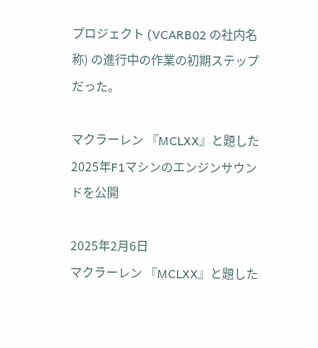プロジェクト (VCARB02 の社内名称) の進行中の作業の初期ステップだった。

マクラーレン 『MCLXX』と題した2025年F1マシンのエンジンサウンドを公開

2025年2月6日
マクラーレン 『MCLXX』と題した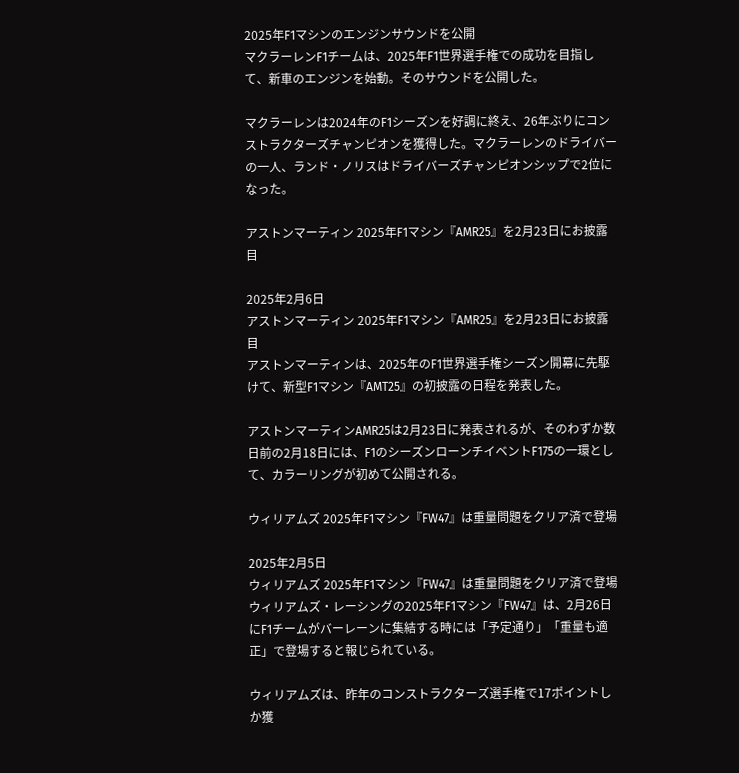2025年F1マシンのエンジンサウンドを公開
マクラーレンF1チームは、2025年F1世界選手権での成功を目指して、新車のエンジンを始動。そのサウンドを公開した。

マクラーレンは2024年のF1シーズンを好調に終え、26年ぶりにコンストラクターズチャンピオンを獲得した。マクラーレンのドライバーの一人、ランド・ノリスはドライバーズチャンピオンシップで2位になった。

アストンマーティン 2025年F1マシン『AMR25』を2月23日にお披露目

2025年2月6日
アストンマーティン 2025年F1マシン『AMR25』を2月23日にお披露目
アストンマーティンは、2025年のF1世界選手権シーズン開幕に先駆けて、新型F1マシン『AMT25』の初披露の日程を発表した。

アストンマーティンAMR25は2月23日に発表されるが、そのわずか数日前の2月18日には、F1のシーズンローンチイベントF175の一環として、カラーリングが初めて公開される。

ウィリアムズ 2025年F1マシン『FW47』は重量問題をクリア済で登場

2025年2月5日
ウィリアムズ 2025年F1マシン『FW47』は重量問題をクリア済で登場
ウィリアムズ・レーシングの2025年F1マシン『FW47』は、2月26日にF1チームがバーレーンに集結する時には「予定通り」「重量も適正」で登場すると報じられている。

ウィリアムズは、昨年のコンストラクターズ選手権で17ポイントしか獲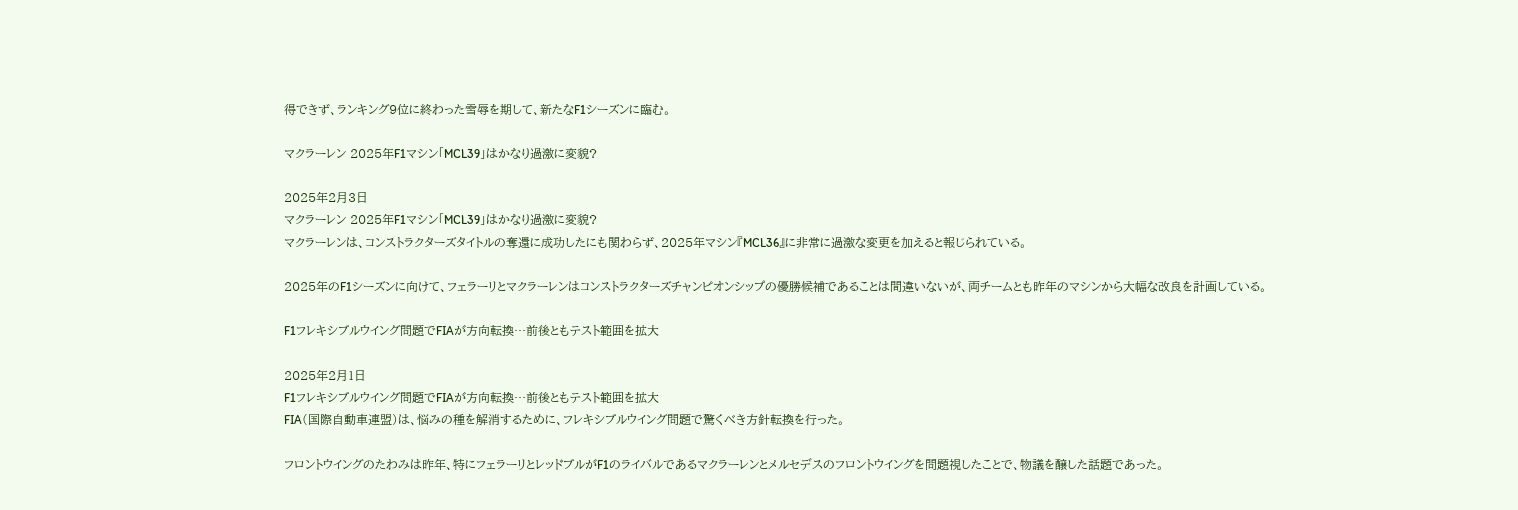得できず、ランキング9位に終わった雪辱を期して、新たなF1シーズンに臨む。

マクラーレン 2025年F1マシン「MCL39」はかなり過激に変貌?

2025年2月3日
マクラーレン 2025年F1マシン「MCL39」はかなり過激に変貌?
マクラーレンは、コンストラクターズタイトルの奪還に成功したにも関わらず、2025年マシン『MCL36』に非常に過激な変更を加えると報じられている。

2025年のF1シーズンに向けて、フェラーリとマクラーレンはコンストラクターズチャンピオンシップの優勝候補であることは間違いないが、両チームとも昨年のマシンから大幅な改良を計画している。

F1フレキシブルウイング問題でFIAが方向転換…前後ともテスト範囲を拡大

2025年2月1日
F1フレキシブルウイング問題でFIAが方向転換…前後ともテスト範囲を拡大
FIA(国際自動車連盟)は、悩みの種を解消するために、フレキシブルウイング問題で驚くべき方針転換を行った。

フロントウイングのたわみは昨年、特にフェラーリとレッドブルがF1のライバルであるマクラーレンとメルセデスのフロントウイングを問題視したことで、物議を醸した話題であった。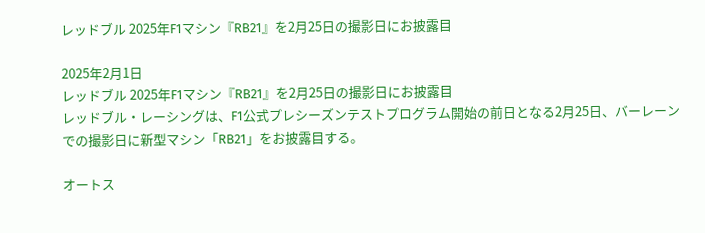レッドブル 2025年F1マシン『RB21』を2月25日の撮影日にお披露目

2025年2月1日
レッドブル 2025年F1マシン『RB21』を2月25日の撮影日にお披露目
レッドブル・レーシングは、F1公式プレシーズンテストプログラム開始の前日となる2月25日、バーレーンでの撮影日に新型マシン「RB21」をお披露目する。

オートス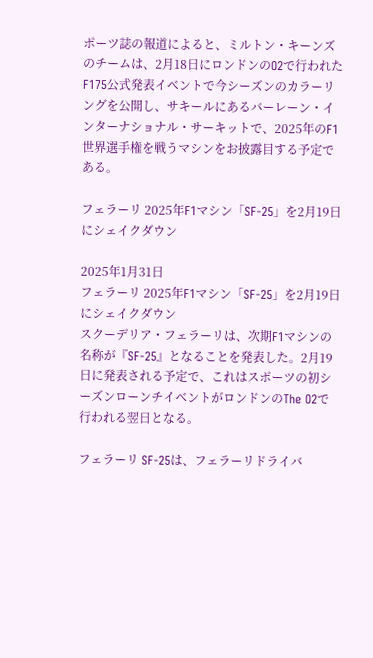ポーツ誌の報道によると、ミルトン・キーンズのチームは、2月18日にロンドンのO2で行われたF175公式発表イベントで今シーズンのカラーリングを公開し、サキールにあるバーレーン・インターナショナル・サーキットで、2025年のF1世界選手権を戦うマシンをお披露目する予定である。

フェラーリ 2025年F1マシン「SF-25」を2月19日にシェイクダウン

2025年1月31日
フェラーリ 2025年F1マシン「SF-25」を2月19日にシェイクダウン
スクーデリア・フェラーリは、次期F1マシンの名称が『SF-25』となることを発表した。2月19日に発表される予定で、これはスポーツの初シーズンローンチイベントがロンドンのThe O2で行われる翌日となる。

フェラーリ SF-25は、フェラーリドライバ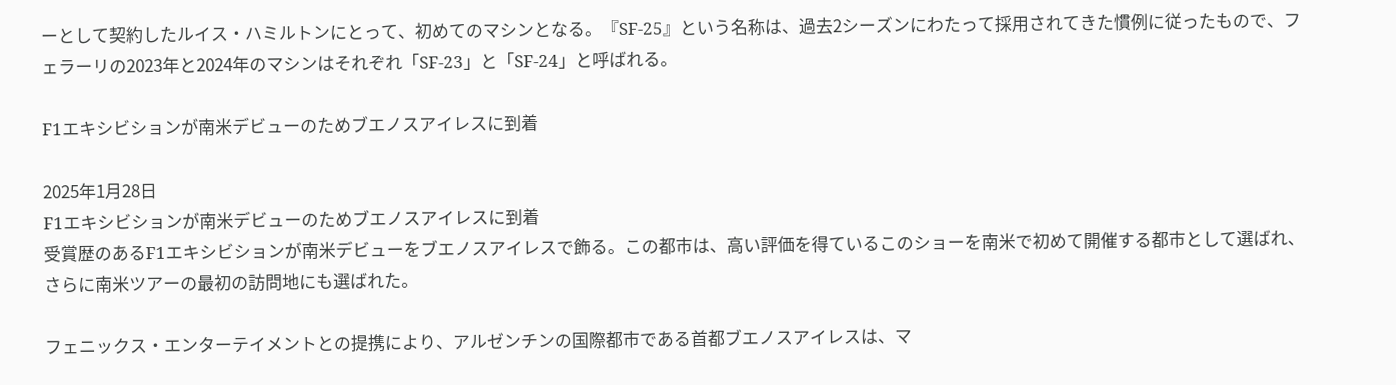ーとして契約したルイス・ハミルトンにとって、初めてのマシンとなる。『SF-25』という名称は、過去2シーズンにわたって採用されてきた慣例に従ったもので、フェラーリの2023年と2024年のマシンはそれぞれ「SF-23」と「SF-24」と呼ばれる。

F1エキシビションが南米デビューのためブエノスアイレスに到着

2025年1月28日
F1エキシビションが南米デビューのためブエノスアイレスに到着
受賞歴のあるF1エキシビションが南米デビューをブエノスアイレスで飾る。この都市は、高い評価を得ているこのショーを南米で初めて開催する都市として選ばれ、さらに南米ツアーの最初の訪問地にも選ばれた。

フェニックス・エンターテイメントとの提携により、アルゼンチンの国際都市である首都ブエノスアイレスは、マ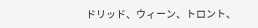ドリッド、ウィーン、トロント、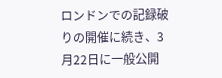ロンドンでの記録破りの開催に続き、3月22日に一般公開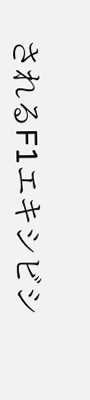されるF1エキシビシ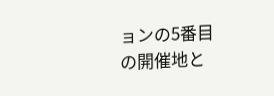ョンの5番目の開催地と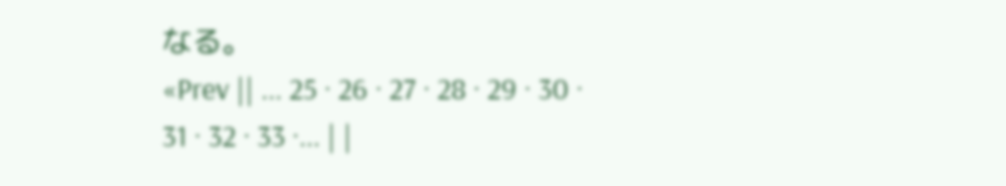なる。
«Prev || ... 25 · 26 · 27 · 28 · 29 · 30 · 31 · 32 · 33 ·... | |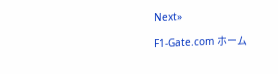Next»

F1-Gate.com ホーム